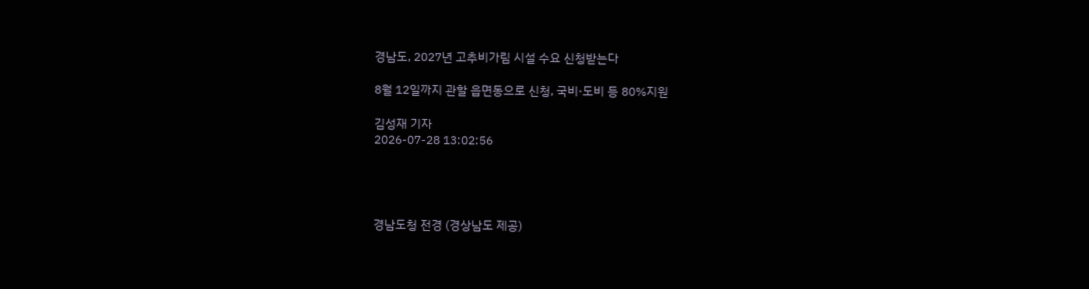경남도, 2027년 고추비가림 시설 수요 신청받는다

8월 12일까지 관할 읍면동으로 신청, 국비·도비 등 80%지원

김성재 기자
2026-07-28 13:02:56




경남도청 전경 (경상남도 제공)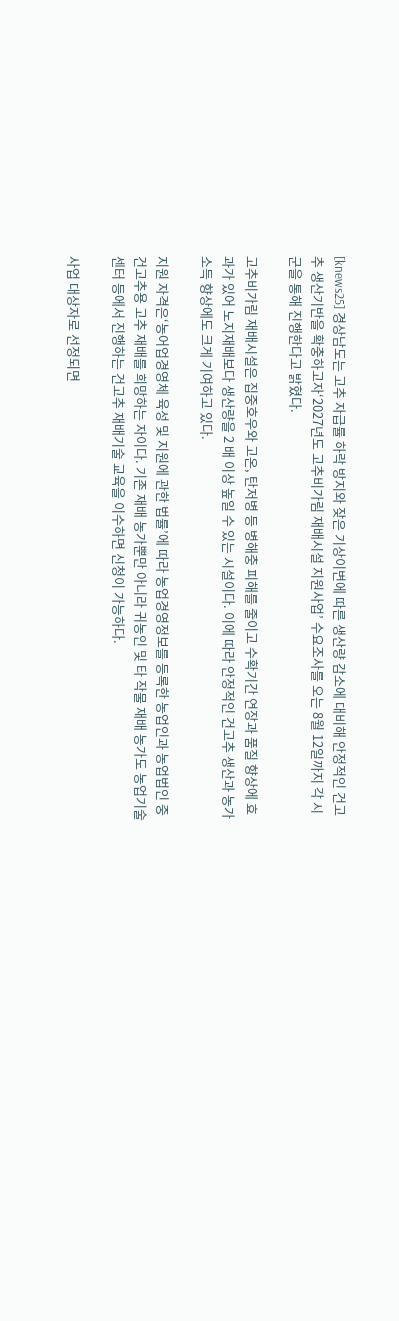[knews25] 경상남도는 고추 자급률 하락 방지와 잦은 기상이변에 따른 생산량 감소에 대비해 안정적인 건고추 생산기반을 확충하고자‘2027년도 고추비가림 재배시설 지원사업’ 수요조사를 오는 8월 12일까지 각 시군을 통해 진행한다고 밝혔다.

고추비가림 재배시설은 집중호우와 고온, 탄저병 등 병해충 피해를 줄이고 수확기간 연장과 품질 향상에 효과가 있어 노지재배보다 생산량을 2 배 이상 높일 수 있는 시설이다. 이에 따라 안정적인 건고추 생산과 농가소득 향상에도 크게 기여하고 있다.

지원 자격은‘농어업경영체 육성 및 지원에 관한 법률’에 따라 농업경영정보를 등록한 농업인과 농업법인 중 건고추용 고추 재배를 희망하는 자이다. 기존 재배 농가뿐만 아니라 귀농인 및 타 작물 재배 농가도 농업기술센터 등에서 진행하는 건고추 재배기술 교육을 이수하면 신청이 가능하다.

사업 대상자로 선정되면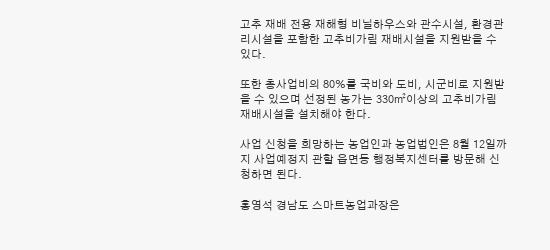고추 재배 전용 재해형 비닐하우스와 관수시설, 환경관리시설을 포함한 고추비가림 재배시설을 지원받을 수 있다.

또한 총사업비의 80%를 국비와 도비, 시군비로 지원받을 수 있으며 선정된 농가는 330㎡이상의 고추비가림 재배시설을 설치해야 한다.

사업 신청을 희망하는 농업인과 농업법인은 8월 12일까지 사업예정지 관할 읍면동 행정복지센터를 방문해 신청하면 된다.

홍영석 경남도 스마트농업과장은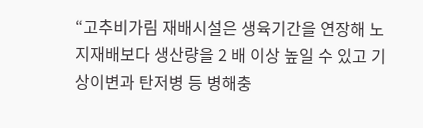“고추비가림 재배시설은 생육기간을 연장해 노지재배보다 생산량을 2 배 이상 높일 수 있고 기상이변과 탄저병 등 병해충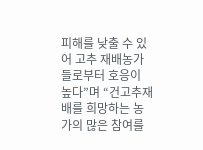피해를 낮출 수 있어 고추 재배농가들로부터 호응이 높다”며 “건고추재배를 희망하는 농가의 많은 참여를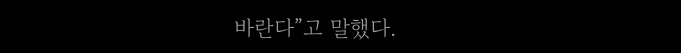바란다”고 말했다.